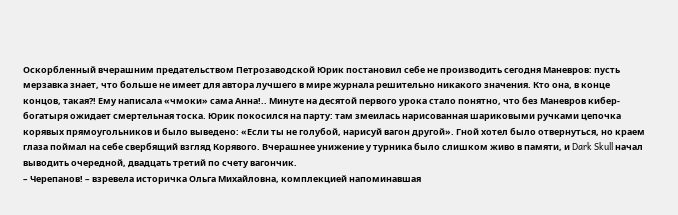Оскорбленный вчерашним предательством Петрозаводской Юрик постановил себе не производить сегодня Маневров: пусть мерзавка знает, что больше не имеет для автора лучшего в мире журнала решительно никакого значения. Кто она, в конце концов, такая?! Ему написала «чмоки» сама Анна!.. Минуте на десятой первого урока стало понятно, что без Маневров кибер-богатыря ожидает смертельная тоска. Юрик покосился на парту: там змеилась нарисованная шариковыми ручками цепочка корявых прямоугольников и было выведено: «Если ты не голубой, нарисуй вагон другой». Гной хотел было отвернуться, но краем глаза поймал на себе свербящий взгляд Корявого. Вчерашнее унижение у турника было слишком живо в памяти, и Dark Skull начал выводить очередной, двадцать третий по счету вагончик.
– Черепанов! – взревела историчка Ольга Михайловна, комплекцией напоминавшая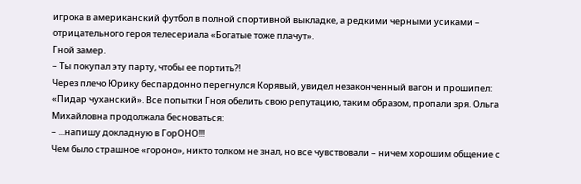игрока в американский футбол в полной спортивной выкладке, а редкими черными усиками – отрицательного героя телесериала «Богатые тоже плачут».
Гной замер.
– Ты покупал эту парту, чтобы ее портить?!
Через плечо Юрику беспардонно перегнулся Корявый, увидел незаконченный вагон и прошипел: «Пидар чуханский». Все попытки Гноя обелить свою репутацию, таким образом, пропали зря. Ольга Михайловна продолжала бесноваться:
– ...напишу докладную в ГорОНО!!!
Чем было страшное «гороно», никто толком не знал, но все чувствовали – ничем хорошим общение с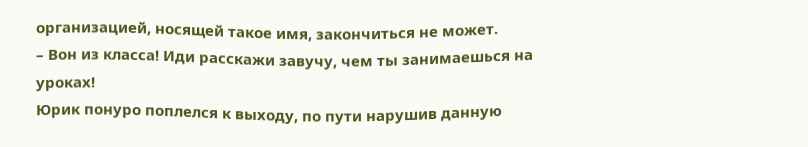организацией, носящей такое имя, закончиться не может.
– Вон из класса! Иди расскажи завучу, чем ты занимаешься на уроках!
Юрик понуро поплелся к выходу, по пути нарушив данную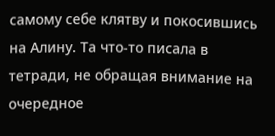самому себе клятву и покосившись на Алину. Та что-то писала в тетради, не обращая внимание на очередное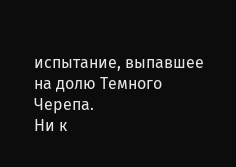испытание, выпавшее на долю Темного Черепа.
Ни к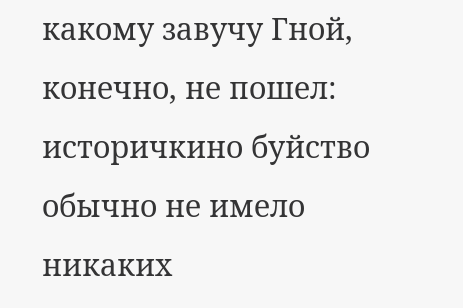какому завучу Гной, конечно, не пошел: историчкино буйство обычно не имело никаких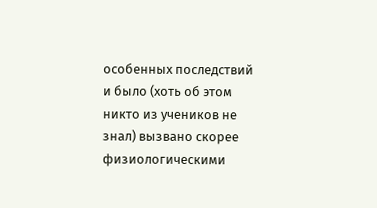особенных последствий и было (хоть об этом никто из учеников не знал) вызвано скорее физиологическими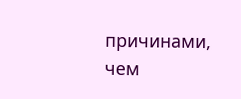причинами, чем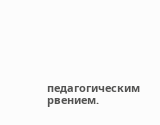педагогическим рвением.